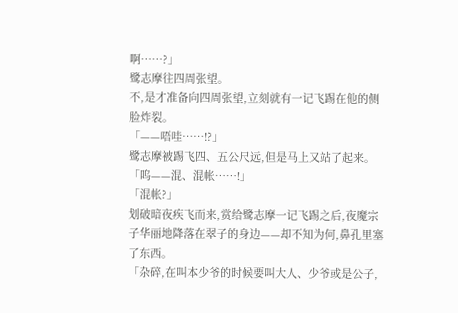啊……?」
鹭志摩往四周张望。
不,是才准备向四周张望,立刻就有一记飞踢在他的侧脸炸裂。
「——唔哇……!?」
鹭志摩被踢飞四、五公尺远,但是马上又站了起来。
「呜——混、混帐……!」
「混帐?」
划破暗夜疾飞而来,赏给鹭志摩一记飞踢之后,夜魔宗子华丽地降落在翠子的身边——却不知为何,鼻孔里塞了东西。
「杂碎,在叫本少爷的时候要叫大人、少爷或是公子,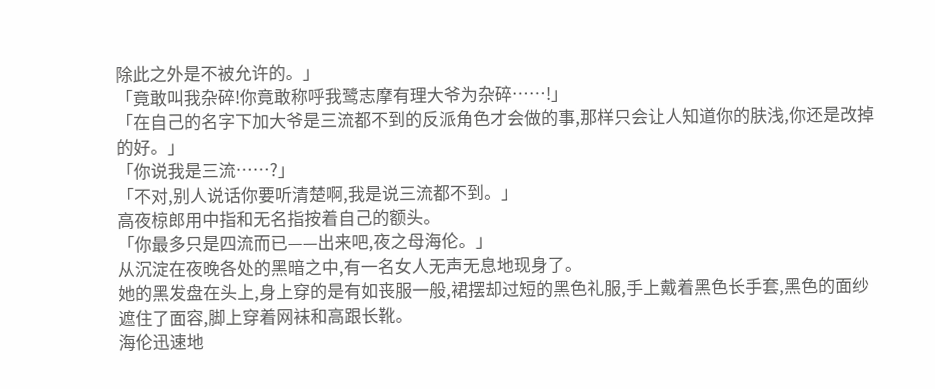除此之外是不被允许的。」
「竟敢叫我杂碎!你竟敢称呼我鹭志摩有理大爷为杂碎……!」
「在自己的名字下加大爷是三流都不到的反派角色才会做的事,那样只会让人知道你的肤浅,你还是改掉的好。」
「你说我是三流……?」
「不对,别人说话你要听清楚啊,我是说三流都不到。」
高夜椋郎用中指和无名指按着自己的额头。
「你最多只是四流而已——出来吧,夜之母海伦。」
从沉淀在夜晚各处的黑暗之中,有一名女人无声无息地现身了。
她的黑发盘在头上,身上穿的是有如丧服一般,裙摆却过短的黑色礼服,手上戴着黑色长手套,黑色的面纱遮住了面容,脚上穿着网袜和高跟长靴。
海伦迅速地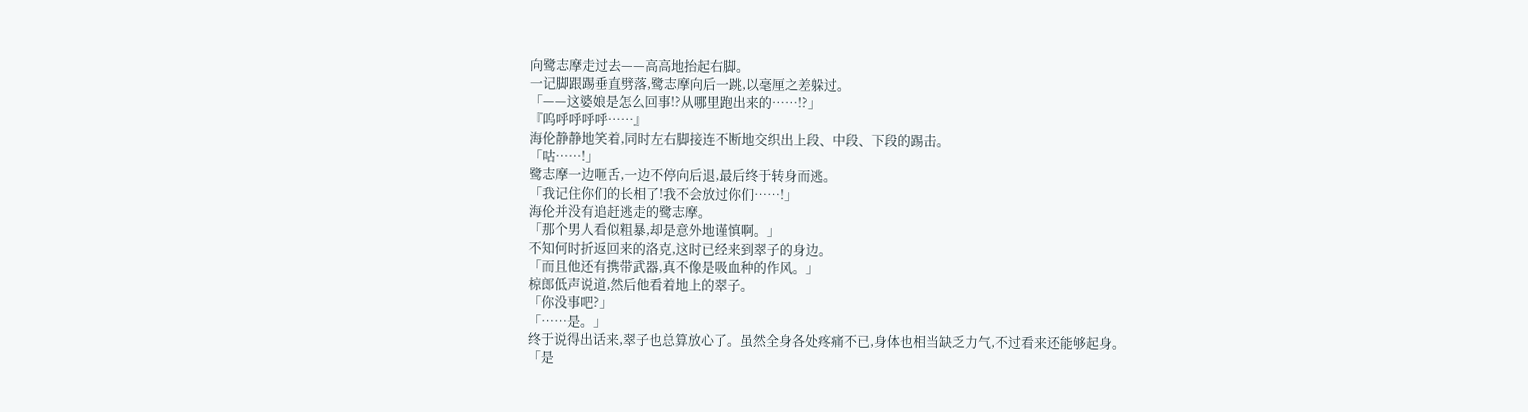向鹭志摩走过去——高高地抬起右脚。
一记脚跟踢垂直劈落,鹭志摩向后一跳,以毫厘之差躲过。
「——这婆娘是怎么回事!?从哪里跑出来的……!?」
『呜呼呼呼呼……』
海伦静静地笑着,同时左右脚接连不断地交织出上段、中段、下段的踢击。
「咕……!」
鹭志摩一边咂舌,一边不停向后退,最后终于转身而逃。
「我记住你们的长相了!我不会放过你们……!」
海伦并没有追赶逃走的鹭志摩。
「那个男人看似粗暴,却是意外地谨慎啊。」
不知何时折返回来的洛克,这时已经来到翠子的身边。
「而且他还有携带武器,真不像是吸血种的作风。」
椋郎低声说道,然后他看着地上的翠子。
「你没事吧?」
「……是。」
终于说得出话来,翠子也总算放心了。虽然全身各处疼痛不已,身体也相当缺乏力气,不过看来还能够起身。
「是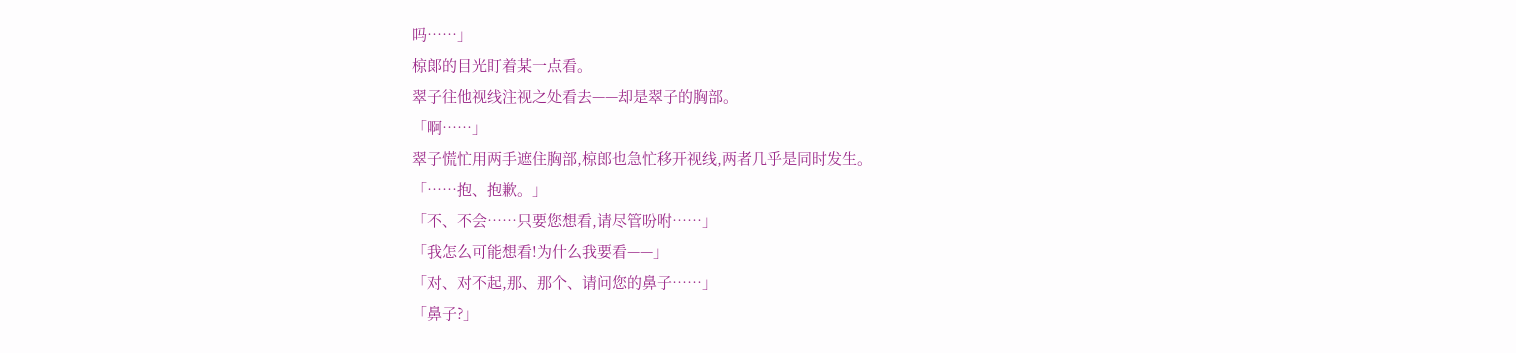吗……」
椋郞的目光盯着某一点看。
翠子往他视线注视之处看去——却是翠子的胸部。
「啊……」
翠子慌忙用两手遮住胸部,椋郎也急忙移开视线,两者几乎是同时发生。
「……抱、抱歉。」
「不、不会……只要您想看,请尽管吩咐……」
「我怎么可能想看!为什么我要看——」
「对、对不起,那、那个、请问您的鼻子……」
「鼻子?」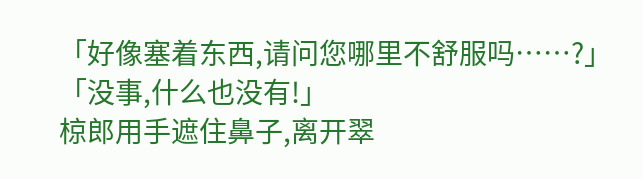「好像塞着东西,请问您哪里不舒服吗……?」
「没事,什么也没有!」
椋郎用手遮住鼻子,离开翠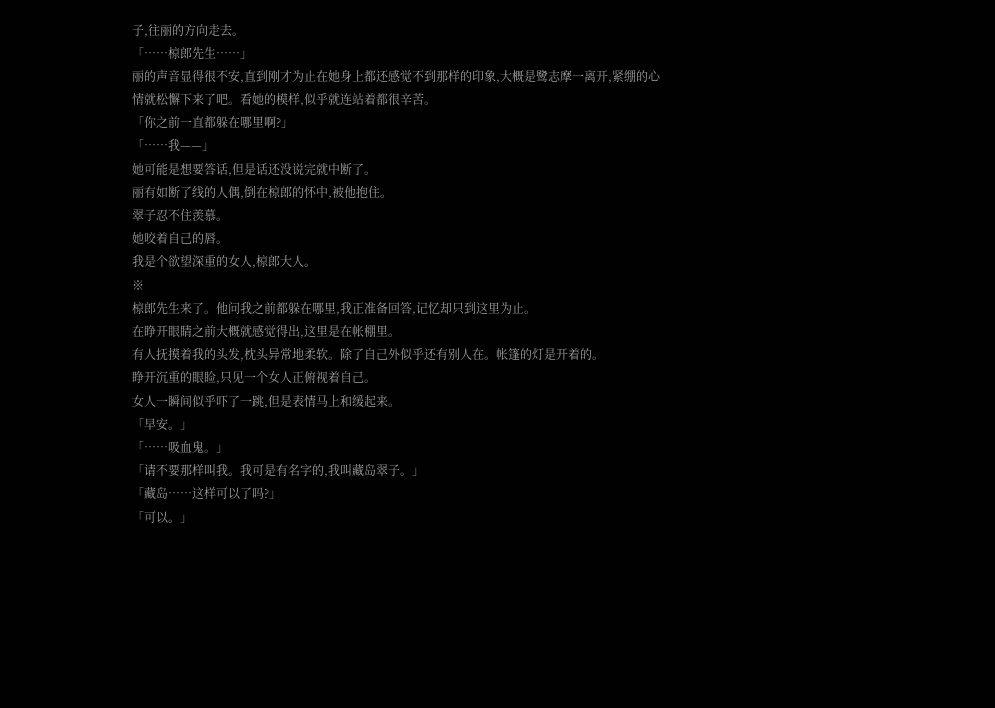子,往丽的方向走去。
「……椋郎先生……」
丽的声音显得很不安,直到刚才为止在她身上都还感觉不到那样的印象,大概是鹭志摩一离开,紧绷的心情就松懈下来了吧。看她的模样,似乎就连站着都很辛苦。
「你之前一直都躲在哪里啊?」
「……我——」
她可能是想要答话,但是话还没说完就中断了。
丽有如断了线的人偶,倒在椋郎的怀中,被他抱住。
翠子忍不住羡慕。
她咬着自己的唇。
我是个欲望深重的女人,椋郎大人。
※
椋郎先生来了。他问我之前都躲在哪里,我正准备回答,记忆却只到这里为止。
在睁开眼睛之前大概就感觉得出,这里是在帐棚里。
有人抚摸着我的头发,枕头异常地柔软。除了自己外似乎还有别人在。帐篷的灯是开着的。
睁开沉重的眼睑,只见一个女人正俯视着自己。
女人一瞬间似乎吓了一跳,但是表情马上和缓起来。
「早安。」
「……吸血鬼。」
「请不要那样叫我。我可是有名字的,我叫藏岛翠子。」
「藏岛……这样可以了吗?」
「可以。」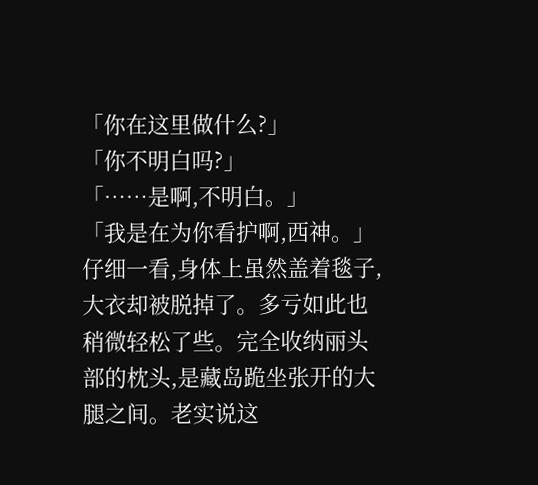「你在这里做什么?」
「你不明白吗?」
「……是啊,不明白。」
「我是在为你看护啊,西神。」
仔细一看,身体上虽然盖着毯子,大衣却被脱掉了。多亏如此也稍微轻松了些。完全收纳丽头部的枕头,是藏岛跪坐张开的大腿之间。老实说这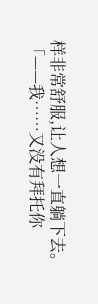样非常舒服,让人想一直躺下去。
「——我……又没有拜托你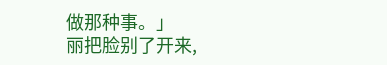做那种事。」
丽把脸别了开来,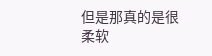但是那真的是很柔软